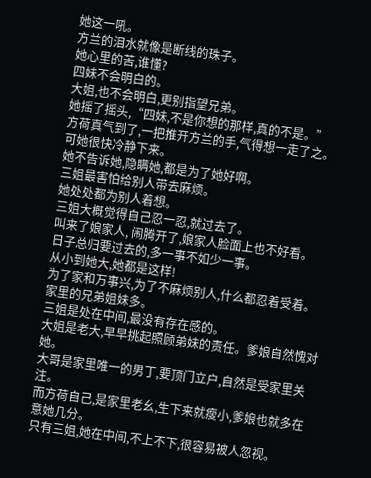她这一吼。
方兰的泪水就像是断线的珠子。
她心里的苦,谁懂?
四妹不会明白的。
大姐,也不会明白,更别指望兄弟。
她摇了摇头,“四妹,不是你想的那样,真的不是。”
方荷真气到了,一把推开方兰的手,气得想一走了之。
可她很快冷静下来。
她不告诉她,隐瞒她,都是为了她好啊。
三姐最害怕给别人带去麻烦。
她处处都为别人着想。
三姐大概觉得自己忍一忍,就过去了。
叫来了娘家人, 闹腾开了,娘家人脸面上也不好看。
日子总归要过去的,多一事不如少一事。
从小到她大,她都是这样!
为了家和万事兴,为了不麻烦别人,什么都忍着受着。
家里的兄弟姐妹多。
三姐是处在中间,最没有存在感的。
大姐是老大,早早挑起照顾弟妹的责任。爹娘自然愧对她。
大哥是家里唯一的男丁,要顶门立户,自然是受家里关注。
而方荷自己,是家里老幺,生下来就瘦小,爹娘也就多在意她几分。
只有三姐,她在中间,不上不下,很容易被人忽视。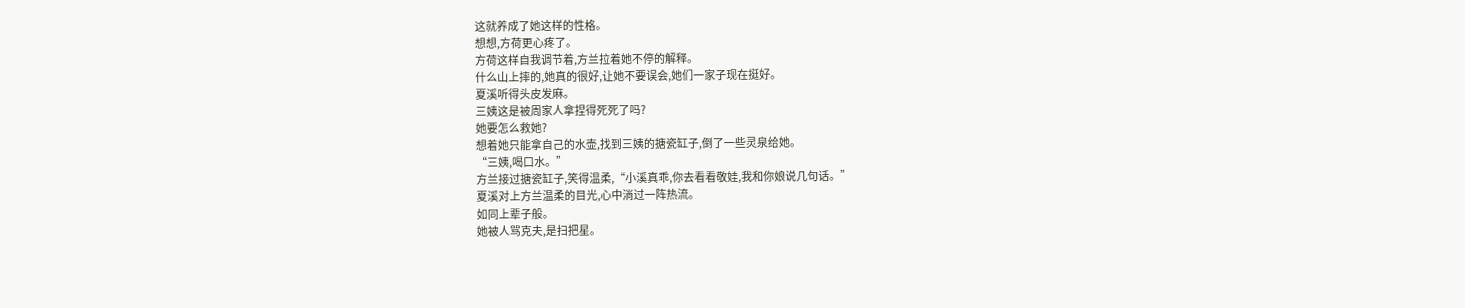这就养成了她这样的性格。
想想,方荷更心疼了。
方荷这样自我调节着,方兰拉着她不停的解释。
什么山上摔的,她真的很好,让她不要误会,她们一家子现在挺好。
夏溪听得头皮发麻。
三姨这是被周家人拿捏得死死了吗?
她要怎么救她?
想着她只能拿自己的水壶,找到三姨的搪瓷缸子,倒了一些灵泉给她。
“三姨,喝口水。”
方兰接过搪瓷缸子,笑得温柔,“小溪真乖,你去看看敬娃,我和你娘说几句话。”
夏溪对上方兰温柔的目光,心中淌过一阵热流。
如同上辈子般。
她被人骂克夫,是扫把星。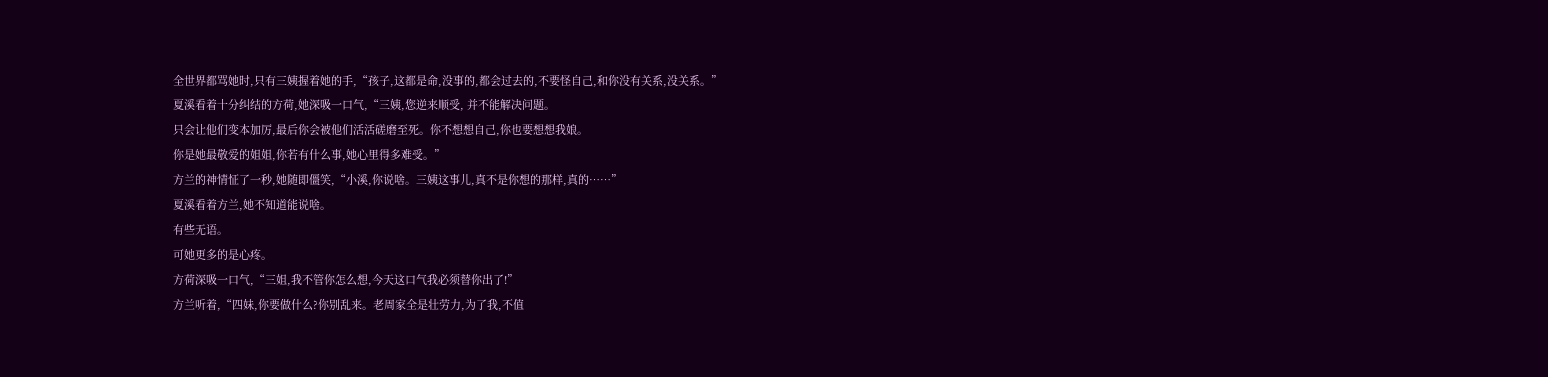全世界都骂她时,只有三姨握着她的手,“孩子,这都是命,没事的,都会过去的,不要怪自己,和你没有关系,没关系。”
夏溪看着十分纠结的方荷,她深吸一口气,“三姨,您逆来顺受, 并不能解决问题。
只会让他们变本加厉,最后你会被他们活活磋磨至死。你不想想自己,你也要想想我娘。
你是她最敬爱的姐姐,你若有什么事,她心里得多难受。”
方兰的神情怔了一秒,她随即僵笑,“小溪,你说啥。三姨这事儿,真不是你想的那样,真的……”
夏溪看着方兰,她不知道能说啥。
有些无语。
可她更多的是心疼。
方荷深吸一口气,“三姐,我不管你怎么想,今天这口气我必须替你出了!”
方兰听着,“四妹,你要做什么?你别乱来。老周家全是壮劳力,为了我,不值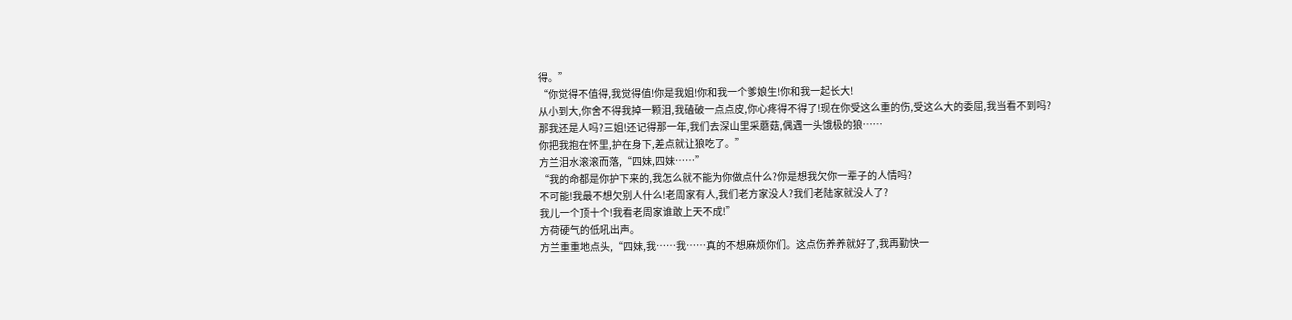得。”
“你觉得不值得,我觉得值!你是我姐!你和我一个爹娘生!你和我一起长大!
从小到大,你舍不得我掉一颗泪,我磕破一点点皮,你心疼得不得了!现在你受这么重的伤,受这么大的委屈,我当看不到吗?
那我还是人吗?三姐!还记得那一年,我们去深山里采蘑菇,偶遇一头饿极的狼……
你把我抱在怀里,护在身下,差点就让狼吃了。”
方兰泪水滚滚而落,“四妹,四妹……”
“我的命都是你护下来的,我怎么就不能为你做点什么?你是想我欠你一辈子的人情吗?
不可能!我最不想欠别人什么!老周家有人,我们老方家没人?我们老陆家就没人了?
我儿一个顶十个!我看老周家谁敢上天不成!”
方荷硬气的低吼出声。
方兰重重地点头,“四妹,我……我……真的不想麻烦你们。这点伤养养就好了,我再勤快一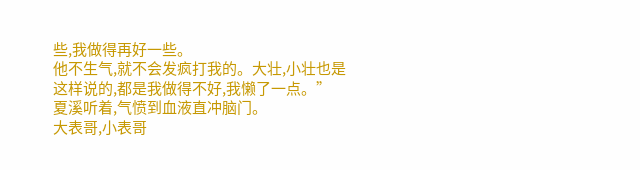些,我做得再好一些。
他不生气,就不会发疯打我的。大壮,小壮也是这样说的,都是我做得不好,我懒了一点。”
夏溪听着,气愤到血液直冲脑门。
大表哥,小表哥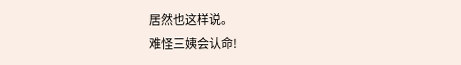居然也这样说。
难怪三姨会认命!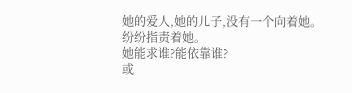她的爱人,她的儿子,没有一个向着她。
纷纷指责着她。
她能求谁?能依靠谁?
或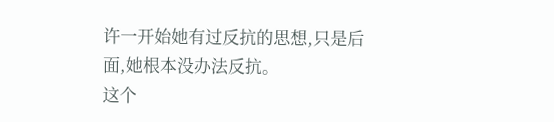许一开始她有过反抗的思想,只是后面,她根本没办法反抗。
这个